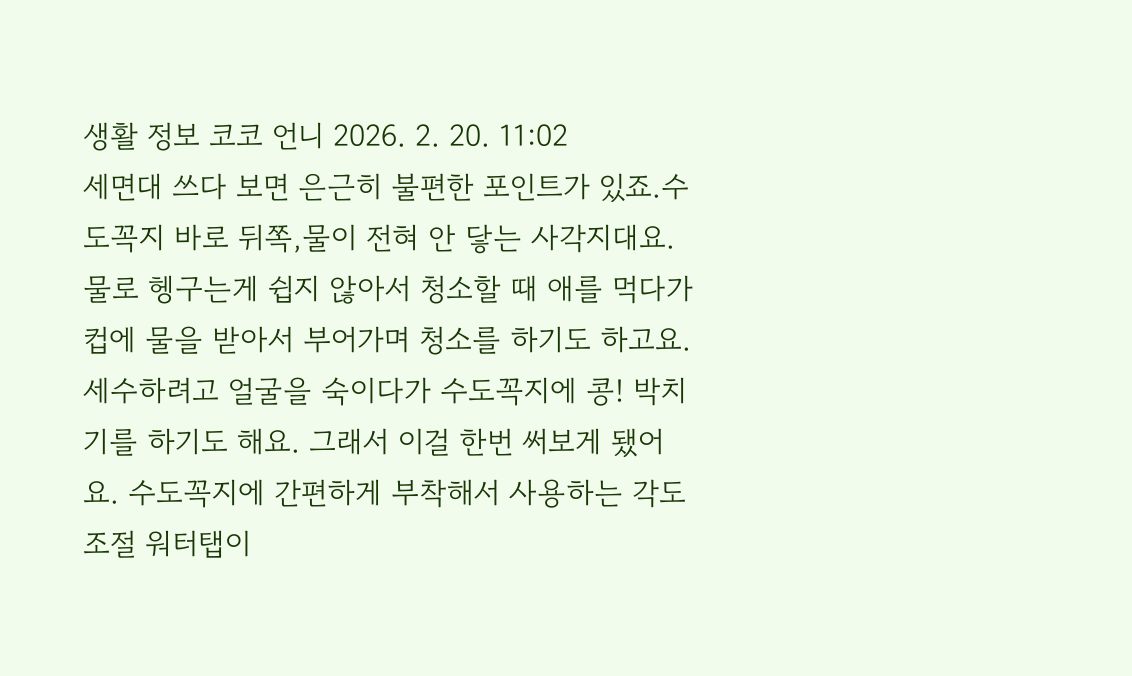생활 정보 코코 언니 2026. 2. 20. 11:02
세면대 쓰다 보면 은근히 불편한 포인트가 있죠.수도꼭지 바로 뒤쪽,물이 전혀 안 닿는 사각지대요. 물로 헹구는게 쉽지 않아서 청소할 때 애를 먹다가 컵에 물을 받아서 부어가며 청소를 하기도 하고요. 세수하려고 얼굴을 숙이다가 수도꼭지에 콩! 박치기를 하기도 해요. 그래서 이걸 한번 써보게 됐어요. 수도꼭지에 간편하게 부착해서 사용하는 각도조절 워터탭이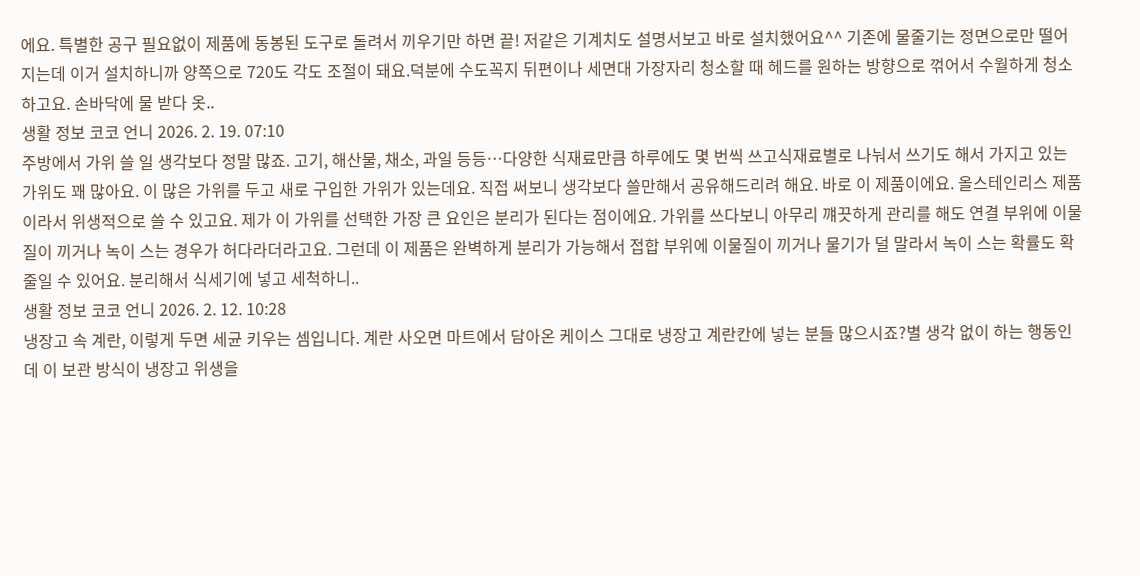에요. 특별한 공구 필요없이 제품에 동봉된 도구로 돌려서 끼우기만 하면 끝! 저같은 기계치도 설명서보고 바로 설치했어요^^ 기존에 물줄기는 정면으로만 떨어지는데 이거 설치하니까 양쪽으로 720도 각도 조절이 돼요.덕분에 수도꼭지 뒤편이나 세면대 가장자리 청소할 때 헤드를 원하는 방향으로 꺾어서 수월하게 청소하고요. 손바닥에 물 받다 옷..
생활 정보 코코 언니 2026. 2. 19. 07:10
주방에서 가위 쓸 일 생각보다 정말 많죠. 고기, 해산물, 채소, 과일 등등…다양한 식재료만큼 하루에도 몇 번씩 쓰고식재료별로 나눠서 쓰기도 해서 가지고 있는 가위도 꽤 많아요. 이 많은 가위를 두고 새로 구입한 가위가 있는데요. 직접 써보니 생각보다 쓸만해서 공유해드리려 해요. 바로 이 제품이에요. 올스테인리스 제품이라서 위생적으로 쓸 수 있고요. 제가 이 가위를 선택한 가장 큰 요인은 분리가 된다는 점이에요. 가위를 쓰다보니 아무리 꺠끗하게 관리를 해도 연결 부위에 이물질이 끼거나 녹이 스는 경우가 허다라더라고요. 그런데 이 제품은 완벽하게 분리가 가능해서 접합 부위에 이물질이 끼거나 물기가 덜 말라서 녹이 스는 확률도 확 줄일 수 있어요. 분리해서 식세기에 넣고 세척하니..
생활 정보 코코 언니 2026. 2. 12. 10:28
냉장고 속 계란, 이렇게 두면 세균 키우는 셈입니다. 계란 사오면 마트에서 담아온 케이스 그대로 냉장고 계란칸에 넣는 분들 많으시죠?별 생각 없이 하는 행동인데 이 보관 방식이 냉장고 위생을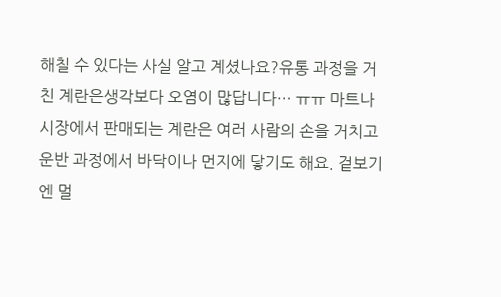해칠 수 있다는 사실 알고 계셨나요?유통 과정을 거친 계란은생각보다 오염이 많답니다… ㅠㅠ 마트나 시장에서 판매되는 계란은 여러 사람의 손을 거치고 운반 과정에서 바닥이나 먼지에 닿기도 해요. 겉보기엔 멀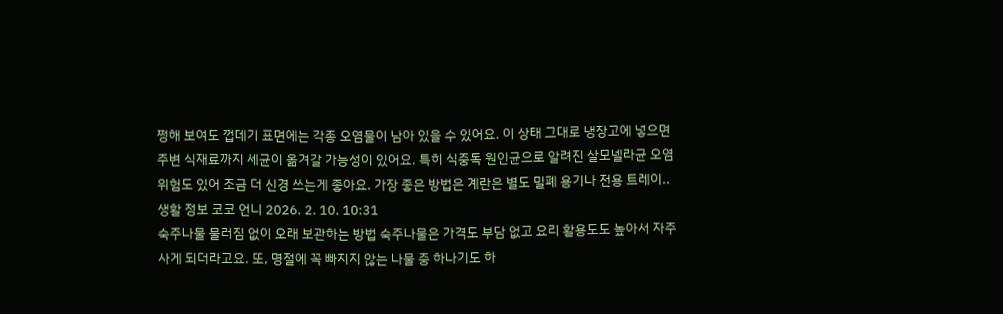쩡해 보여도 껍데기 표면에는 각종 오염물이 남아 있을 수 있어요. 이 상태 그대로 냉장고에 넣으면 주변 식재료까지 세균이 옮겨갈 가능성이 있어요. 특히 식중독 원인균으로 알려진 살모넬라균 오염 위험도 있어 조금 더 신경 쓰는게 좋아요. 가장 좋은 방법은 계란은 별도 밀폐 용기나 전용 트레이..
생활 정보 코코 언니 2026. 2. 10. 10:31
숙주나물 물러짐 없이 오래 보관하는 방법 숙주나물은 가격도 부담 없고 요리 활용도도 높아서 자주 사게 되더라고요. 또, 명절에 꼭 빠지지 않는 나물 중 하나기도 하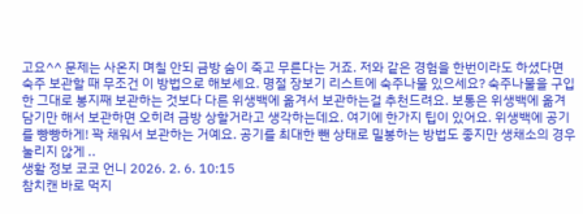고요^^ 문제는 사온지 며칠 안되 금방 숨이 죽고 무른다는 거죠. 저와 같은 경험을 한번이라도 하셨다면 숙주 보관할 때 무조건 이 방법으로 해보세요. 명절 장보기 리스트에 숙주나물 있으세요? 숙주나물을 구입한 그대로 봉지째 보관하는 것보다 다른 위생백에 옮겨서 보관하는걸 추천드려요. 보통은 위생백에 옮겨 담기만 해서 보관하면 오히려 금방 상할거라고 생각하는데요. 여기에 한가지 팁이 있어요. 위생백에 공기를 빵빵하게! 꽉 채워서 보관하는 거예요. 공기를 최대한 뺀 상태로 밀봉하는 방법도 좋지만 생채소의 경우 눌리지 않게 ..
생활 정보 코코 언니 2026. 2. 6. 10:15
참치캔 바로 먹지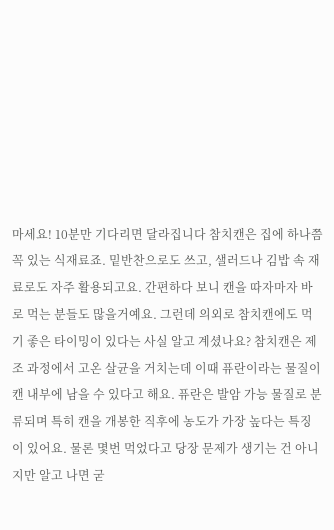마세요! 10분만 기다리면 달라집니다 참치캔은 집에 하나쯤 꼭 있는 식재료죠. 밑반찬으로도 쓰고, 샐러드나 김밥 속 재료로도 자주 활용되고요. 간편하다 보니 캔을 따자마자 바로 먹는 분들도 많을거예요. 그런데 의외로 참치캔에도 먹기 좋은 타이밍이 있다는 사실 알고 계셨나요? 참치캔은 제조 과정에서 고온 살균을 거치는데 이때 퓨란이라는 물질이 캔 내부에 남을 수 있다고 해요. 퓨란은 발암 가능 물질로 분류되며 특히 캔을 개봉한 직후에 농도가 가장 높다는 특징이 있어요. 물론 몇번 먹었다고 당장 문제가 생기는 건 아니지만 알고 나면 굳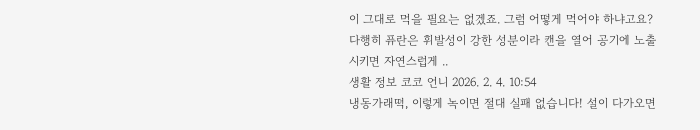이 그대로 먹을 필요는 없겠죠. 그럼 어떻게 먹어야 하냐고요? 다행히 퓨란은 휘발성이 강한 성분이라 캔을 열어 공기에 노출시키면 자연스럽게 ..
생활 정보 코코 언니 2026. 2. 4. 10:54
냉동가래떡, 이렇게 녹이면 절대 실패 없습니다! 설이 다가오면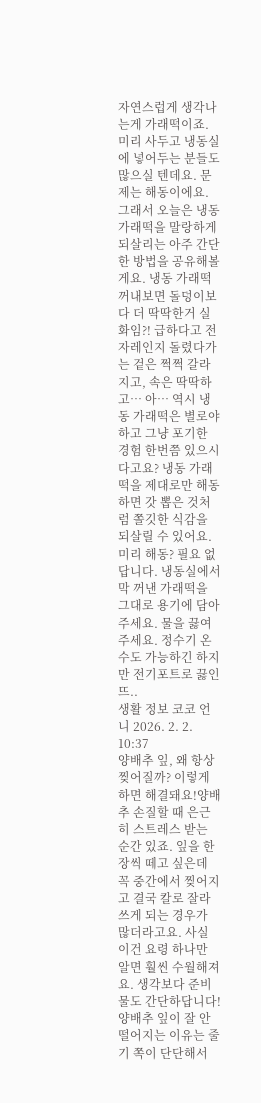자연스럽게 생각나는게 가래떡이죠. 미리 사두고 냉동실에 넣어두는 분들도 많으실 텐데요. 문제는 해동이에요. 그래서 오늘은 냉동 가래떡을 말랑하게 되살리는 아주 간단한 방법을 공유해볼게요. 냉동 가래떡 꺼내보면 돌덩이보다 더 딱딱한거 실화임?! 급하다고 전자레인지 돌렸다가는 겉은 쩍쩍 갈라지고, 속은 딱딱하고… 아… 역시 냉동 가래떡은 별로야 하고 그냥 포기한 경험 한번쯤 있으시다고요? 냉동 가래떡을 제대로만 해동하면 갓 뽑은 것처럼 쫄깃한 식감을 되살릴 수 있어요. 미리 해동? 필요 없답니다. 냉동실에서 막 꺼낸 가래떡을 그대로 용기에 담아주세요. 물을 끓여주세요. 정수기 온수도 가능하긴 하지만 전기포트로 끓인 뜨..
생활 정보 코코 언니 2026. 2. 2. 10:37
양배추 잎, 왜 항상 찢어질까? 이렇게 하면 해결돼요!양배추 손질할 때 은근히 스트레스 받는 순간 있죠. 잎을 한장씩 떼고 싶은데 꼭 중간에서 찢어지고 결국 칼로 잘라 쓰게 되는 경우가 많더라고요. 사실 이건 요령 하나만 알면 훨씬 수월해져요. 생각보다 준비물도 간단하답니다! 양배추 잎이 잘 안 떨어지는 이유는 줄기 쪽이 단단해서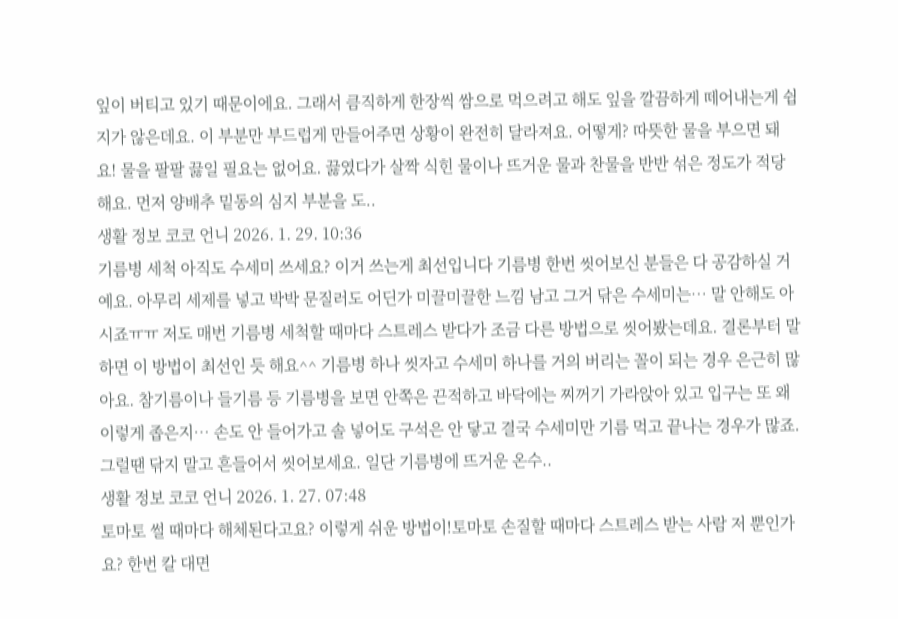잎이 버티고 있기 때문이에요. 그래서 큼직하게 한장씩 쌈으로 먹으려고 해도 잎을 깔끔하게 떼어내는게 쉽지가 않은데요. 이 부분만 부드럽게 만들어주면 상황이 완전히 달라져요. 어떻게? 따뜻한 물을 부으면 돼요! 물을 팔팔 끓일 필요는 없어요. 끓였다가 살짝 식힌 물이나 뜨거운 물과 찬물을 반반 섞은 정도가 적당해요. 먼저 양배추 밑동의 심지 부분을 도..
생활 정보 코코 언니 2026. 1. 29. 10:36
기름병 세척 아직도 수세미 쓰세요? 이거 쓰는게 최선입니다 기름병 한번 씻어보신 분들은 다 공감하실 거예요. 아무리 세제를 넣고 박박 문질러도 어딘가 미끌미끌한 느낌 남고 그거 닦은 수세미는… 말 안해도 아시죠ㅠㅠ 저도 매번 기름병 세척할 때마다 스트레스 받다가 조금 다른 방법으로 씻어봤는데요. 결론부터 말하면 이 방법이 최선인 듯 해요^^ 기름병 하나 씻자고 수세미 하나를 거의 버리는 꼴이 되는 경우 은근히 많아요. 참기름이나 들기름 등 기름병을 보면 안쪽은 끈적하고 바닥에는 찌꺼기 가라앉아 있고 입구는 또 왜 이렇게 좁은지… 손도 안 들어가고 솔 넣어도 구석은 안 닿고 결국 수세미만 기름 먹고 끝나는 경우가 많죠. 그럴땐 닦지 말고 흔들어서 씻어보세요. 일단 기름병에 뜨거운 온수..
생활 정보 코코 언니 2026. 1. 27. 07:48
토마토 썰 때마다 해체된다고요? 이렇게 쉬운 방법이!토마토 손질할 때마다 스트레스 받는 사람 저 뿐인가요? 한번 칼 대면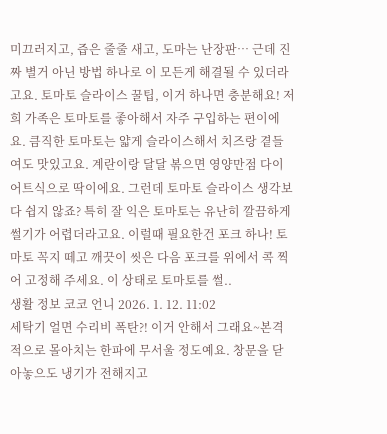미끄러지고, 즙은 줄줄 새고, 도마는 난장판… 근데 진짜 별거 아닌 방법 하나로 이 모든게 해결될 수 있더라고요. 토마토 슬라이스 꿀팁, 이거 하나면 충분해요! 저희 가족은 토마토를 좋아해서 자주 구입하는 편이에요. 큼직한 토마토는 얇게 슬라이스해서 치즈랑 곁들여도 맛있고요. 계란이랑 달달 볶으면 영양만점 다이어트식으로 딱이에요. 그런데 토마토 슬라이스 생각보다 쉽지 않죠? 특히 잘 익은 토마토는 유난히 깔끔하게 썰기가 어렵더라고요. 이럴때 필요한건 포크 하나! 토마토 꼭지 떼고 깨끗이 씻은 다음 포크를 위에서 콕 찍어 고정해 주세요. 이 상태로 토마토를 썰..
생활 정보 코코 언니 2026. 1. 12. 11:02
세탁기 얼면 수리비 폭탄?! 이거 안해서 그래요~본격적으로 몰아치는 한파에 무서울 정도예요. 창문을 닫아놓으도 냉기가 전해지고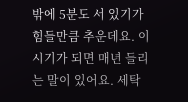밖에 5분도 서 있기가 힘들만큼 추운데요. 이 시기가 되면 매년 들리는 말이 있어요. 세탁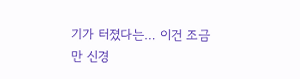기가 터졌다는… 이건 조금만 신경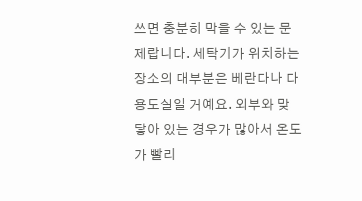쓰면 충분히 막을 수 있는 문제랍니다. 세탁기가 위치하는 장소의 대부분은 베란다나 다용도실일 거예요. 외부와 맞닿아 있는 경우가 많아서 온도가 빨리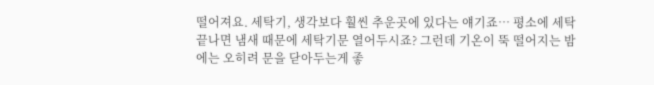떨어져요. 세탁기, 생각보다 훨씬 추운곳에 있다는 얘기죠… 평소에 세탁 끝나면 냄새 때문에 세탁기문 열어두시죠? 그런데 기온이 뚝 떨어지는 밤에는 오히려 문을 닫아두는게 좋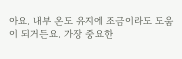아요. 내부 온도 유지에 조금이라도 도움이 되거든요. 가장 중요한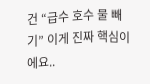건 “급수 호수 물 빼기” 이게 진짜 핵심이에요..